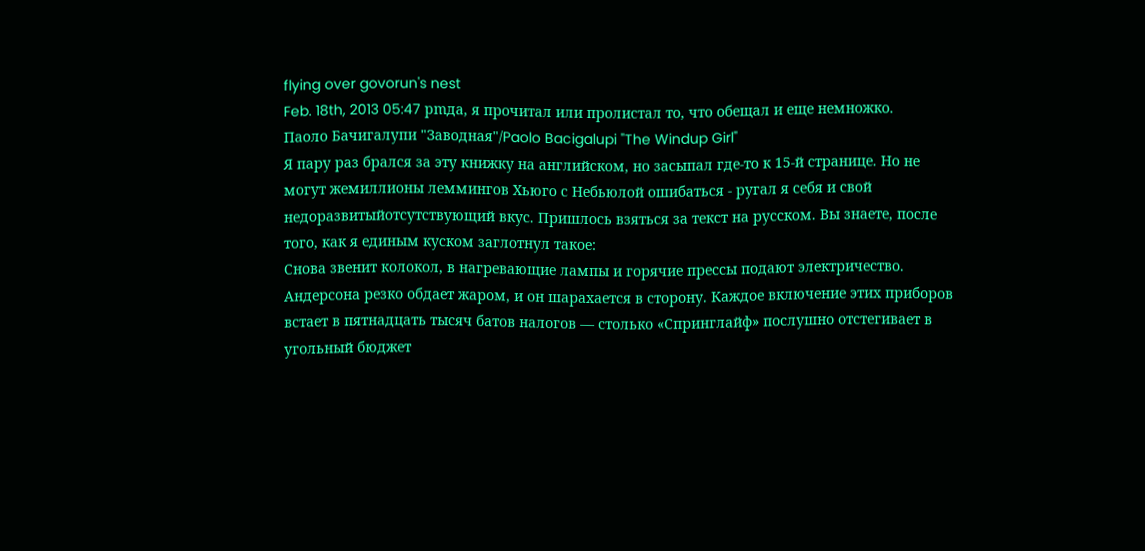flying over govorun's nest
Feb. 18th, 2013 05:47 pmда, я прочитал или пролистал то, что обещал и еще немножко.
Паоло Бачигалупи "Заводная"/Paolo Bacigalupi "The Windup Girl"
Я пару раз брался за эту книжку на английском, но засыпал где-то к 15-й странице. Но не могут жемиллионы леммингов Хьюго с Небьюлой ошибаться - ругал я себя и свой недоразвитыйотсутствующий вкус. Пришлось взяться за текст на русском. Вы знаете, после того, как я единым куском заглотнул такое:
Снова звенит колокол, в нагревающие лампы и горячие прессы подают электричество. Андерсона резко обдает жаром, и он шарахается в сторону. Каждое включение этих приборов встает в пятнадцать тысяч батов налогов — столько «Спринглайф» послушно отстегивает в угольный бюджет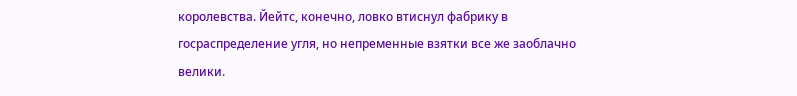королевства. Йейтс, конечно, ловко втиснул фабрику в госраспределение угля, но непременные взятки все же заоблачно велики.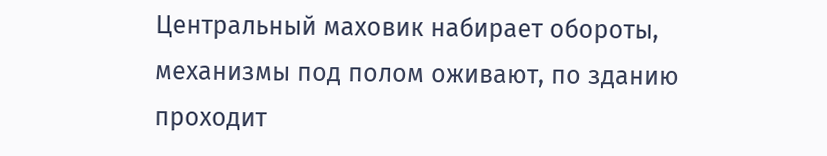Центральный маховик набирает обороты, механизмы под полом оживают, по зданию проходит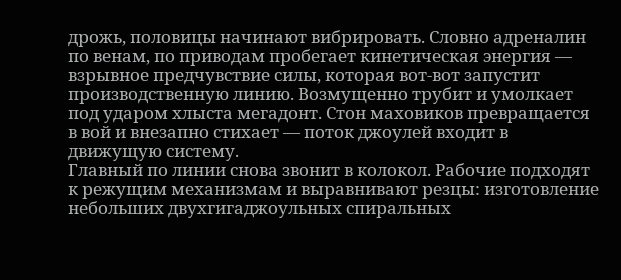дрожь, половицы начинают вибрировать. Словно адреналин по венам, по приводам пробегает кинетическая энергия — взрывное предчувствие силы, которая вот-вот запустит производственную линию. Возмущенно трубит и умолкает под ударом хлыста мегадонт. Стон маховиков превращается в вой и внезапно стихает — поток джоулей входит в движущую систему.
Главный по линии снова звонит в колокол. Рабочие подходят к режущим механизмам и выравнивают резцы: изготовление небольших двухгигаджоульных спиральных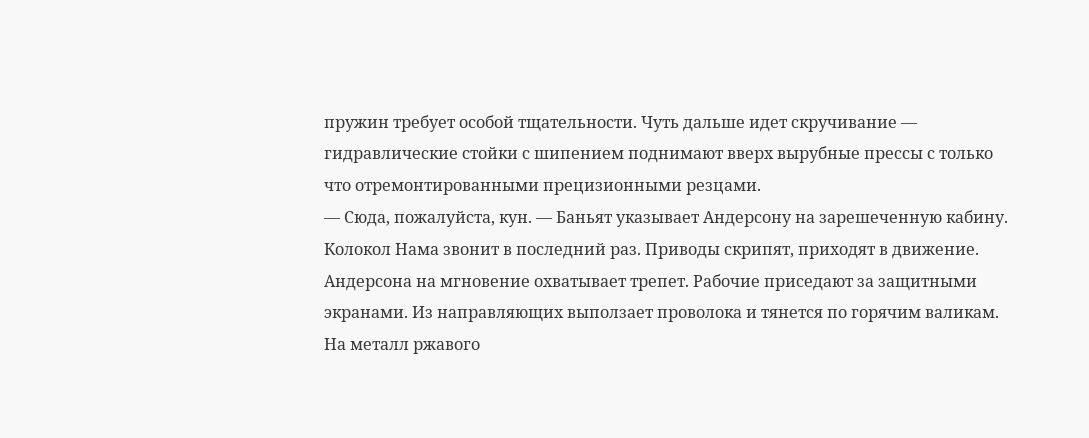пружин требует особой тщательности. Чуть дальше идет скручивание — гидравлические стойки с шипением поднимают вверх вырубные прессы с только что отремонтированными прецизионными резцами.
— Сюда, пожалуйста, кун. — Баньят указывает Андерсону на зарешеченную кабину.
Колокол Нама звонит в последний раз. Приводы скрипят, приходят в движение. Андерсона на мгновение охватывает трепет. Рабочие приседают за защитными экранами. Из направляющих выползает проволока и тянется по горячим валикам. На металл ржавого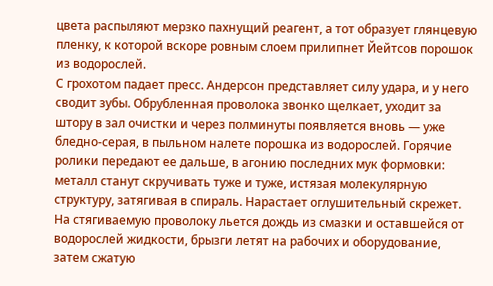цвета распыляют мерзко пахнущий реагент, а тот образует глянцевую пленку, к которой вскоре ровным слоем прилипнет Йейтсов порошок из водорослей.
С грохотом падает пресс. Андерсон представляет силу удара, и у него сводит зубы. Обрубленная проволока звонко щелкает, уходит за штору в зал очистки и через полминуты появляется вновь — уже бледно-серая, в пыльном налете порошка из водорослей. Горячие ролики передают ее дальше, в агонию последних мук формовки: металл станут скручивать туже и туже, истязая молекулярную структуру, затягивая в спираль. Нарастает оглушительный скрежет. На стягиваемую проволоку льется дождь из смазки и оставшейся от водорослей жидкости, брызги летят на рабочих и оборудование, затем сжатую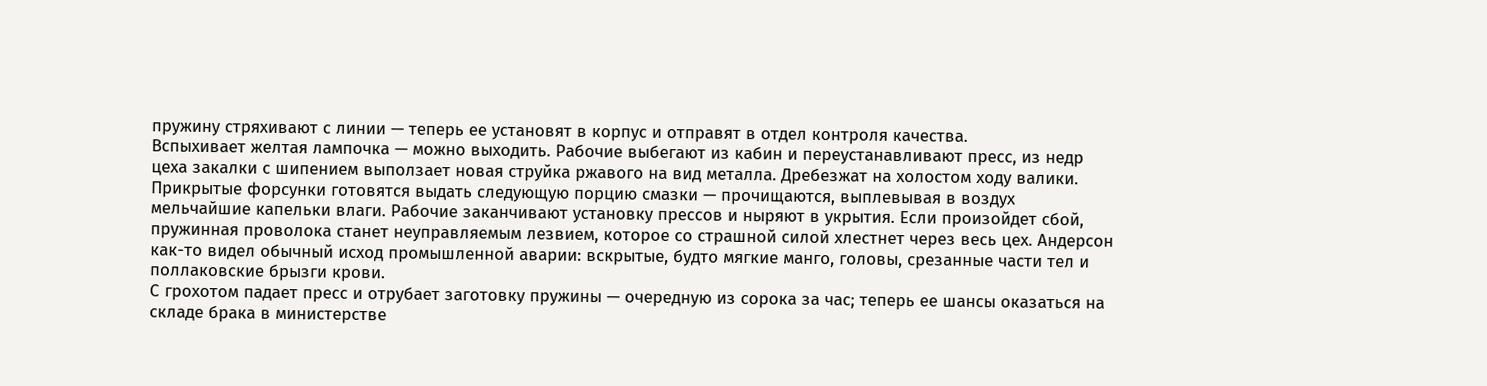пружину стряхивают с линии — теперь ее установят в корпус и отправят в отдел контроля качества.
Вспыхивает желтая лампочка — можно выходить. Рабочие выбегают из кабин и переустанавливают пресс, из недр цеха закалки с шипением выползает новая струйка ржавого на вид металла. Дребезжат на холостом ходу валики. Прикрытые форсунки готовятся выдать следующую порцию смазки — прочищаются, выплевывая в воздух мельчайшие капельки влаги. Рабочие заканчивают установку прессов и ныряют в укрытия. Если произойдет сбой, пружинная проволока станет неуправляемым лезвием, которое со страшной силой хлестнет через весь цех. Андерсон как-то видел обычный исход промышленной аварии: вскрытые, будто мягкие манго, головы, срезанные части тел и поллаковские брызги крови.
С грохотом падает пресс и отрубает заготовку пружины — очередную из сорока за час; теперь ее шансы оказаться на складе брака в министерстве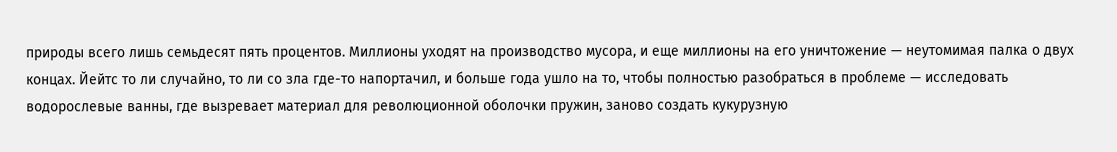природы всего лишь семьдесят пять процентов. Миллионы уходят на производство мусора, и еще миллионы на его уничтожение — неутомимая палка о двух концах. Йейтс то ли случайно, то ли со зла где-то напортачил, и больше года ушло на то, чтобы полностью разобраться в проблеме — исследовать водорослевые ванны, где вызревает материал для революционной оболочки пружин, заново создать кукурузную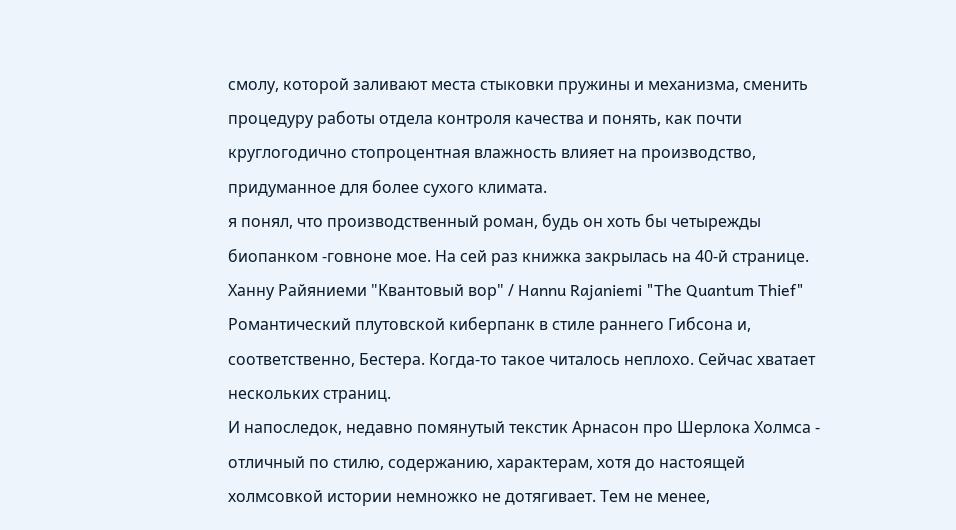смолу, которой заливают места стыковки пружины и механизма, сменить процедуру работы отдела контроля качества и понять, как почти круглогодично стопроцентная влажность влияет на производство, придуманное для более сухого климата.
я понял, что производственный роман, будь он хоть бы четырежды биопанком -говноне мое. На сей раз книжка закрылась на 40-й странице.
Ханну Райяниеми "Квантовый вор" / Hannu Rajaniemi "The Quantum Thief"
Романтический плутовской киберпанк в стиле раннего Гибсона и, соответственно, Бестера. Когда-то такое читалось неплохо. Сейчас хватает нескольких страниц.
И напоследок, недавно помянутый текстик Арнасон про Шерлока Холмса - отличный по стилю, содержанию, характерам, хотя до настоящей холмсовкой истории немножко не дотягивает. Тем не менее,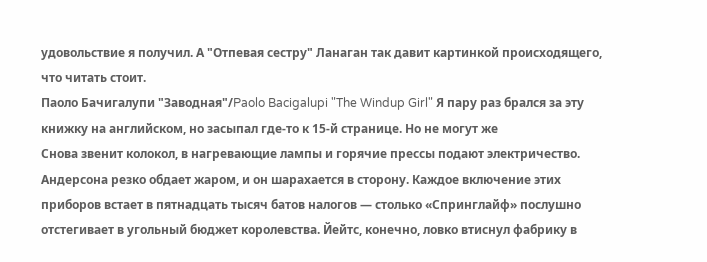удовольствие я получил. А "Отпевая сестру" Ланаган так давит картинкой происходящего, что читать стоит.
Паоло Бачигалупи "Заводная"/Paolo Bacigalupi "The Windup Girl" Я пару раз брался за эту книжку на английском, но засыпал где-то к 15-й странице. Но не могут же
Снова звенит колокол, в нагревающие лампы и горячие прессы подают электричество. Андерсона резко обдает жаром, и он шарахается в сторону. Каждое включение этих приборов встает в пятнадцать тысяч батов налогов — столько «Спринглайф» послушно отстегивает в угольный бюджет королевства. Йейтс, конечно, ловко втиснул фабрику в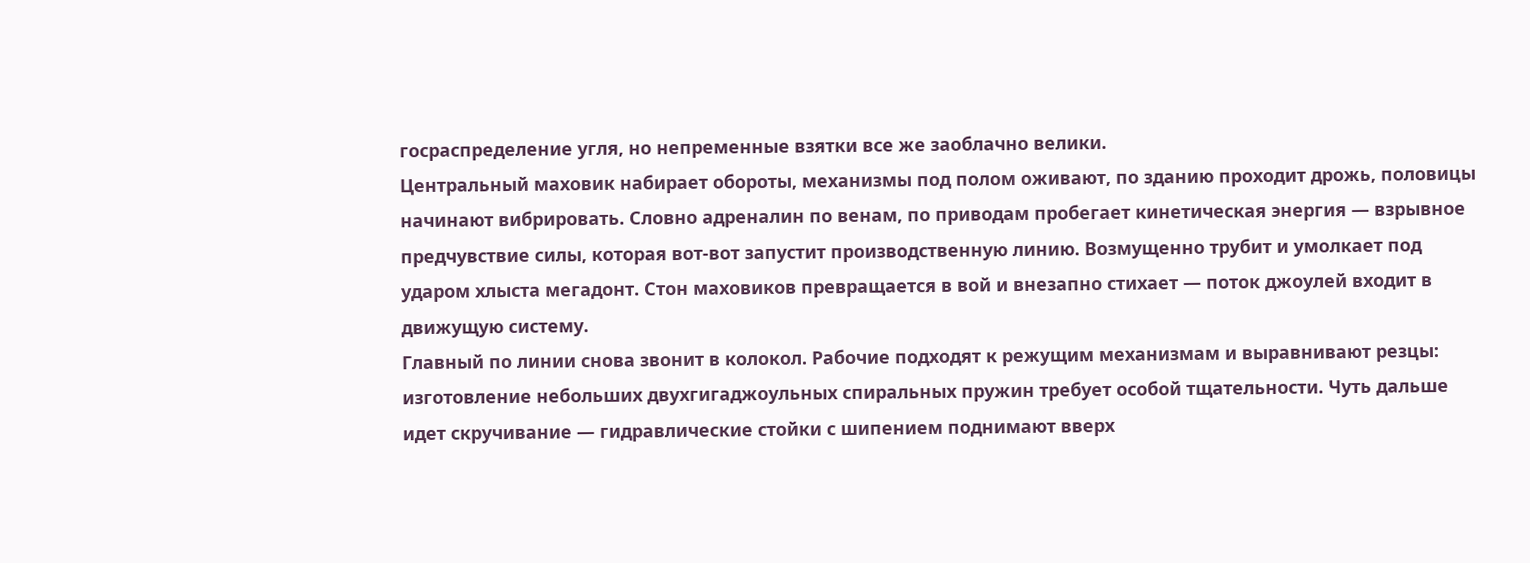госраспределение угля, но непременные взятки все же заоблачно велики.
Центральный маховик набирает обороты, механизмы под полом оживают, по зданию проходит дрожь, половицы начинают вибрировать. Словно адреналин по венам, по приводам пробегает кинетическая энергия — взрывное предчувствие силы, которая вот-вот запустит производственную линию. Возмущенно трубит и умолкает под ударом хлыста мегадонт. Стон маховиков превращается в вой и внезапно стихает — поток джоулей входит в движущую систему.
Главный по линии снова звонит в колокол. Рабочие подходят к режущим механизмам и выравнивают резцы: изготовление небольших двухгигаджоульных спиральных пружин требует особой тщательности. Чуть дальше идет скручивание — гидравлические стойки с шипением поднимают вверх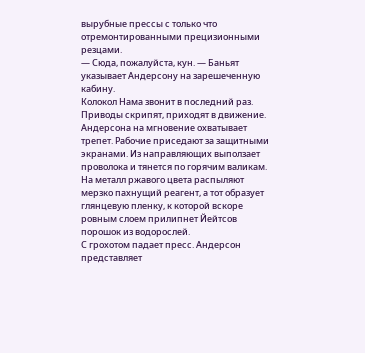вырубные прессы с только что отремонтированными прецизионными резцами.
— Сюда, пожалуйста, кун. — Баньят указывает Андерсону на зарешеченную кабину.
Колокол Нама звонит в последний раз. Приводы скрипят, приходят в движение. Андерсона на мгновение охватывает трепет. Рабочие приседают за защитными экранами. Из направляющих выползает проволока и тянется по горячим валикам. На металл ржавого цвета распыляют мерзко пахнущий реагент, а тот образует глянцевую пленку, к которой вскоре ровным слоем прилипнет Йейтсов порошок из водорослей.
С грохотом падает пресс. Андерсон представляет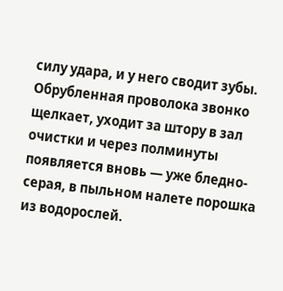силу удара, и у него сводит зубы. Обрубленная проволока звонко щелкает, уходит за штору в зал очистки и через полминуты появляется вновь — уже бледно-серая, в пыльном налете порошка из водорослей.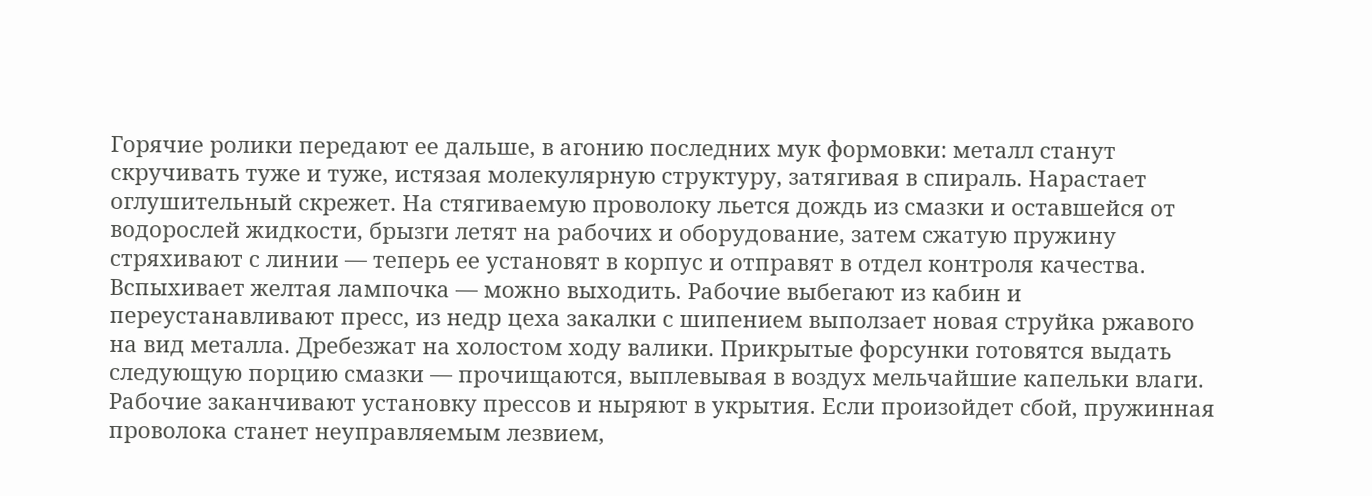Горячие ролики передают ее дальше, в агонию последних мук формовки: металл станут скручивать туже и туже, истязая молекулярную структуру, затягивая в спираль. Нарастает оглушительный скрежет. На стягиваемую проволоку льется дождь из смазки и оставшейся от водорослей жидкости, брызги летят на рабочих и оборудование, затем сжатую пружину стряхивают с линии — теперь ее установят в корпус и отправят в отдел контроля качества.
Вспыхивает желтая лампочка — можно выходить. Рабочие выбегают из кабин и переустанавливают пресс, из недр цеха закалки с шипением выползает новая струйка ржавого на вид металла. Дребезжат на холостом ходу валики. Прикрытые форсунки готовятся выдать следующую порцию смазки — прочищаются, выплевывая в воздух мельчайшие капельки влаги. Рабочие заканчивают установку прессов и ныряют в укрытия. Если произойдет сбой, пружинная проволока станет неуправляемым лезвием,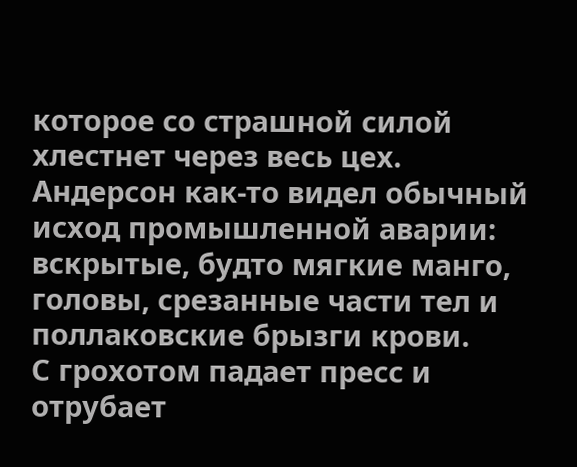которое со страшной силой хлестнет через весь цех. Андерсон как-то видел обычный исход промышленной аварии: вскрытые, будто мягкие манго, головы, срезанные части тел и поллаковские брызги крови.
С грохотом падает пресс и отрубает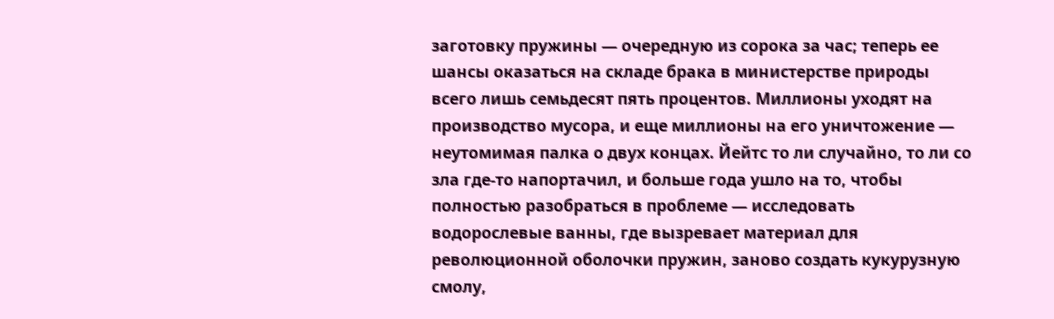заготовку пружины — очередную из сорока за час; теперь ее шансы оказаться на складе брака в министерстве природы всего лишь семьдесят пять процентов. Миллионы уходят на производство мусора, и еще миллионы на его уничтожение — неутомимая палка о двух концах. Йейтс то ли случайно, то ли со зла где-то напортачил, и больше года ушло на то, чтобы полностью разобраться в проблеме — исследовать водорослевые ванны, где вызревает материал для революционной оболочки пружин, заново создать кукурузную смолу,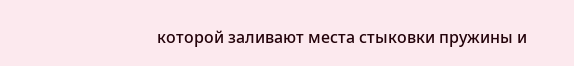которой заливают места стыковки пружины и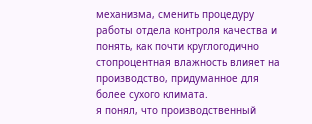механизма, сменить процедуру работы отдела контроля качества и понять, как почти круглогодично стопроцентная влажность влияет на производство, придуманное для более сухого климата.
я понял, что производственный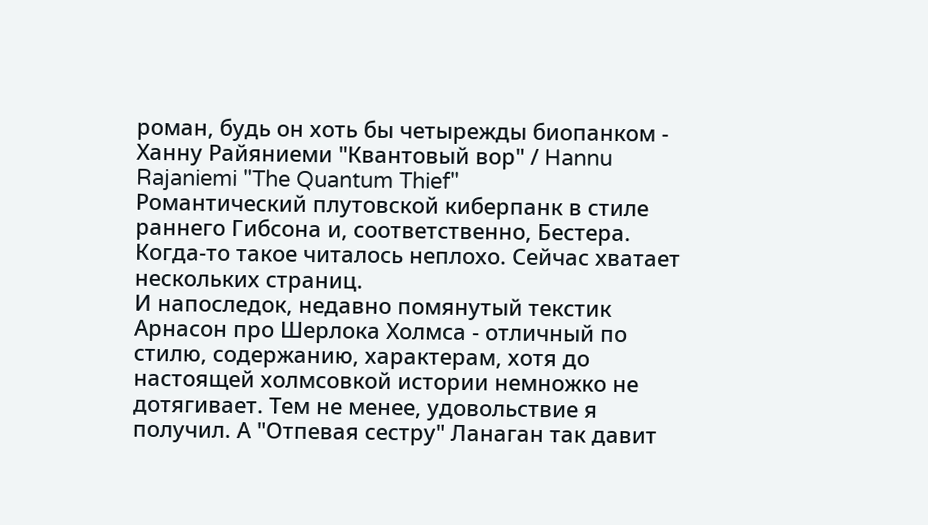роман, будь он хоть бы четырежды биопанком -
Ханну Райяниеми "Квантовый вор" / Hannu Rajaniemi "The Quantum Thief"
Романтический плутовской киберпанк в стиле раннего Гибсона и, соответственно, Бестера. Когда-то такое читалось неплохо. Сейчас хватает нескольких страниц.
И напоследок, недавно помянутый текстик Арнасон про Шерлока Холмса - отличный по стилю, содержанию, характерам, хотя до настоящей холмсовкой истории немножко не дотягивает. Тем не менее, удовольствие я получил. А "Отпевая сестру" Ланаган так давит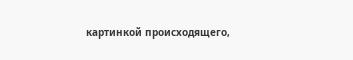картинкой происходящего,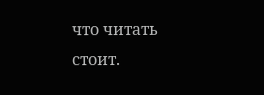что читать стоит.